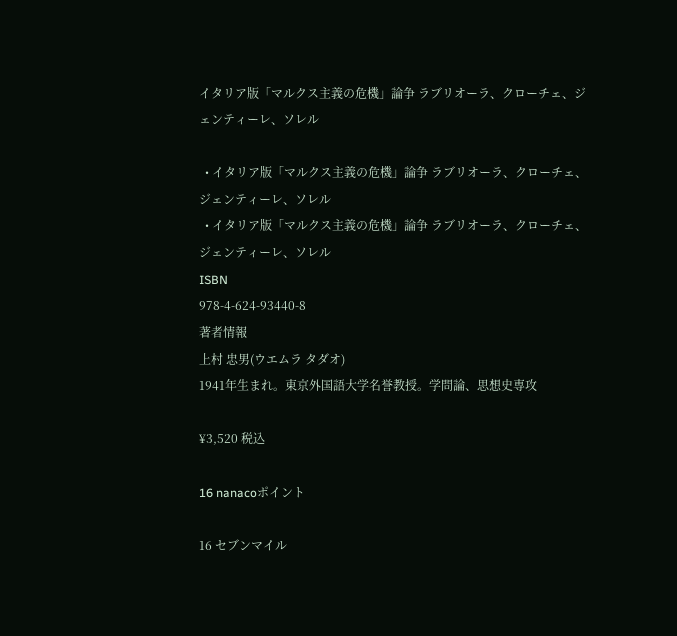イタリア版「マルクス主義の危機」論争 ラブリオーラ、クローチェ、ジェンティーレ、ソレル

  • イタリア版「マルクス主義の危機」論争 ラブリオーラ、クローチェ、ジェンティーレ、ソレル
  • イタリア版「マルクス主義の危機」論争 ラブリオーラ、クローチェ、ジェンティーレ、ソレル
ISBN
978-4-624-93440-8
著者情報
上村 忠男(ウエムラ タダオ)
1941年生まれ。東京外国語大学名誉教授。学問論、思想史専攻

¥3,520 税込

16 nanacoポイント

16 セブンマイル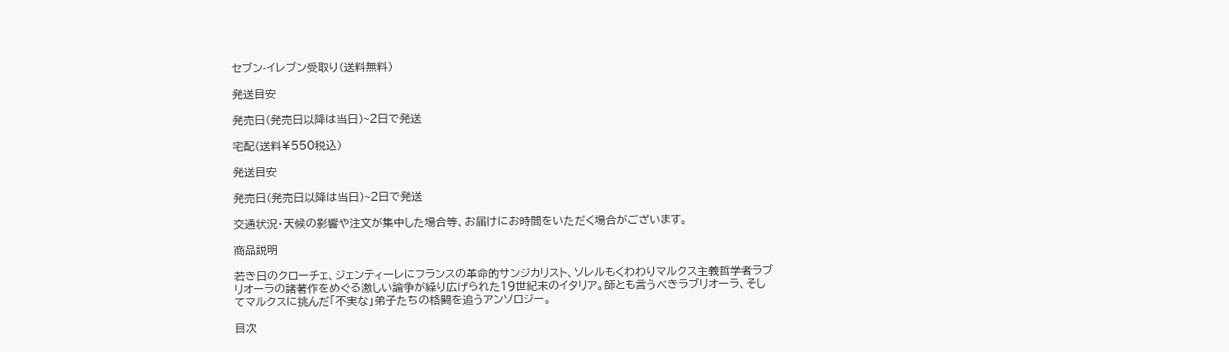セブン-イレブン受取り(送料無料)

発送目安

発売日(発売日以降は当日)~2日で発送

宅配(送料¥550税込)

発送目安

発売日(発売日以降は当日)~2日で発送

交通状況・天候の影響や注文が集中した場合等、お届けにお時間をいただく場合がございます。

商品説明

若き日のクローチェ、ジェンティーレにフランスの革命的サンジカリスト、ソレルもくわわりマルクス主義哲学者ラブリオーラの諸著作をめぐる激しい論争が繰り広げられた19世紀末のイタリア。師とも言うべきラブリオーラ、そしてマルクスに挑んだ「不実な」弟子たちの格闘を追うアンソロジー。

目次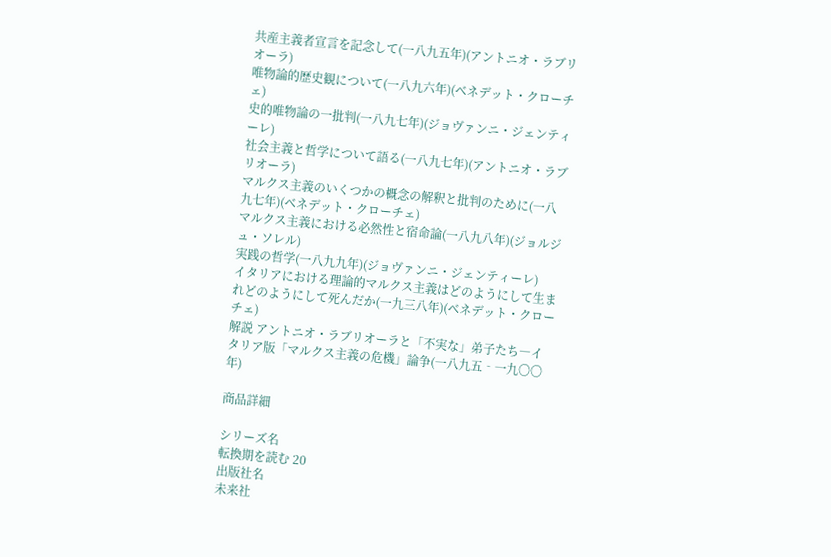共産主義者宣言を記念して(一八九五年)(アントニオ・ラブリオーラ)
唯物論的歴史観について(一八九六年)(ベネデット・クローチェ)
史的唯物論の一批判(一八九七年)(ジョヴァンニ・ジェンティーレ)
社会主義と哲学について語る(一八九七年)(アントニオ・ラブリオーラ)
マルクス主義のいくつかの概念の解釈と批判のために(一八九七年)(ベネデット・クローチェ)
マルクス主義における必然性と宿命論(一八九八年)(ジョルジュ・ソレル)
実践の哲学(一八九九年)(ジョヴァンニ・ジェンティーレ)
イタリアにおける理論的マルクス主義はどのようにして生まれどのようにして死んだか(一九三八年)(ベネデット・クローチェ)
解説 アントニオ・ラブリオーラと「不実な」弟子たち―イタリア版「マルクス主義の危機」論争(一八九五‐一九〇〇年)

商品詳細

シリーズ名
転換期を読む 20
出版社名
未来社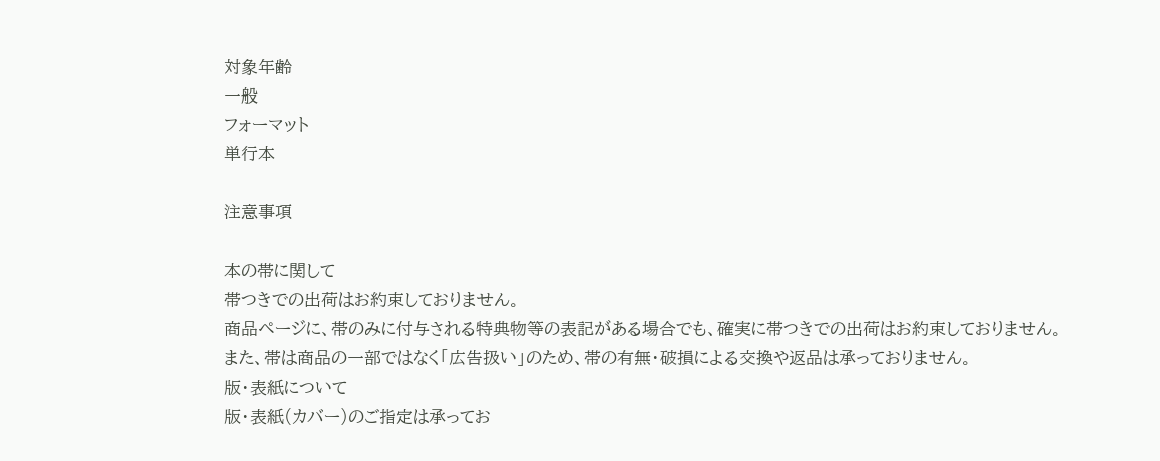対象年齢
一般
フォーマット
単行本

注意事項

本の帯に関して
帯つきでの出荷はお約束しておりません。
商品ページに、帯のみに付与される特典物等の表記がある場合でも、確実に帯つきでの出荷はお約束しておりません。
また、帯は商品の一部ではなく「広告扱い」のため、帯の有無・破損による交換や返品は承っておりません。
版・表紙について
版・表紙(カバー)のご指定は承ってお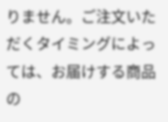りません。ご注文いただくタイミングによっては、お届けする商品の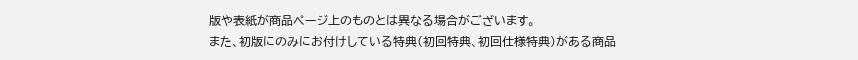版や表紙が商品ページ上のものとは異なる場合がございます。
また、初版にのみにお付けしている特典(初回特典、初回仕様特典)がある商品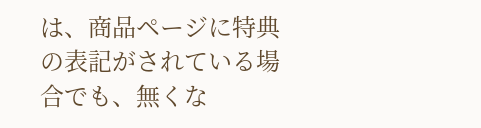は、商品ページに特典の表記がされている場合でも、無くな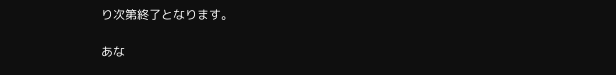り次第終了となります。

あな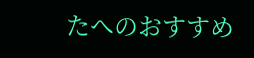たへのおすすめ